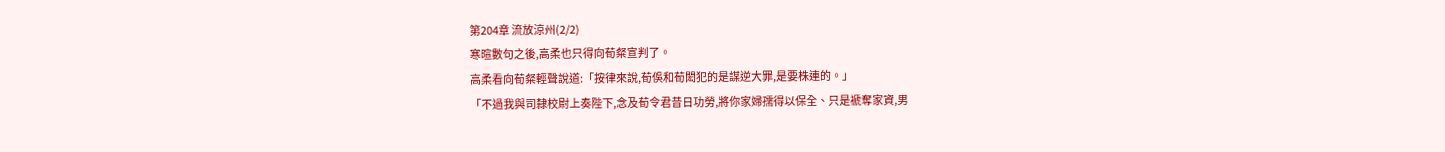第204章 流放涼州(2/2)
寒暄數句之後,高柔也只得向荀粲宣判了。
高柔看向荀粲輕聲說道:「按律來說,荀俁和荀閎犯的是謀逆大罪,是要株連的。」
「不過我與司隸校尉上奏陛下,念及荀令君昔日功勞,將你家婦孺得以保全、只是褫奪家資,男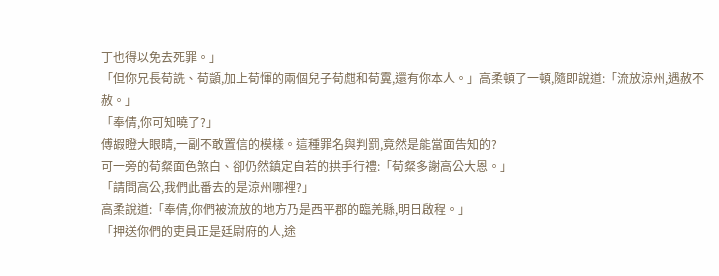丁也得以免去死罪。」
「但你兄長荀詵、荀顗,加上荀惲的兩個兒子荀甝和荀霬,還有你本人。」高柔頓了一頓,隨即說道:「流放涼州,遇赦不赦。」
「奉倩,你可知曉了?」
傅嘏瞪大眼睛,一副不敢置信的模樣。這種罪名與判罰,竟然是能當面告知的?
可一旁的荀粲面色煞白、卻仍然鎮定自若的拱手行禮:「荀粲多謝高公大恩。」
「請問高公,我們此番去的是涼州哪裡?」
高柔說道:「奉倩,你們被流放的地方乃是西平郡的臨羌縣,明日啟程。」
「押送你們的吏員正是廷尉府的人,途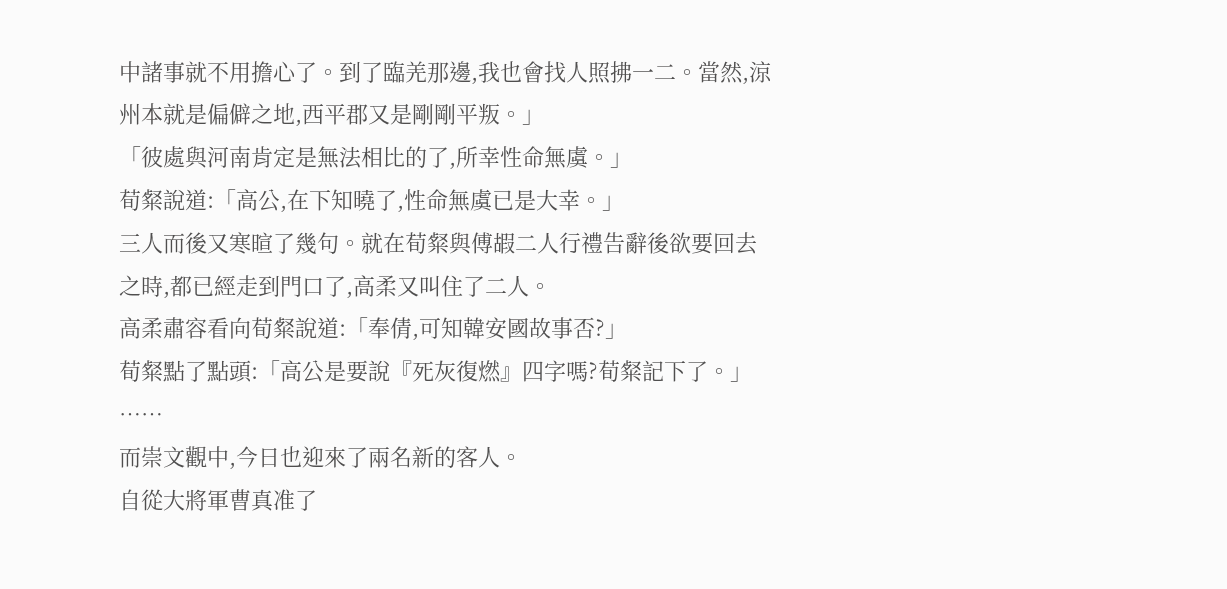中諸事就不用擔心了。到了臨羌那邊,我也會找人照拂一二。當然,涼州本就是偏僻之地,西平郡又是剛剛平叛。」
「彼處與河南肯定是無法相比的了,所幸性命無虞。」
荀粲說道:「高公,在下知曉了,性命無虞已是大幸。」
三人而後又寒暄了幾句。就在荀粲與傅嘏二人行禮告辭後欲要回去之時,都已經走到門口了,高柔又叫住了二人。
高柔肅容看向荀粲說道:「奉倩,可知韓安國故事否?」
荀粲點了點頭:「高公是要說『死灰復燃』四字嗎?荀粲記下了。」
……
而崇文觀中,今日也迎來了兩名新的客人。
自從大將軍曹真准了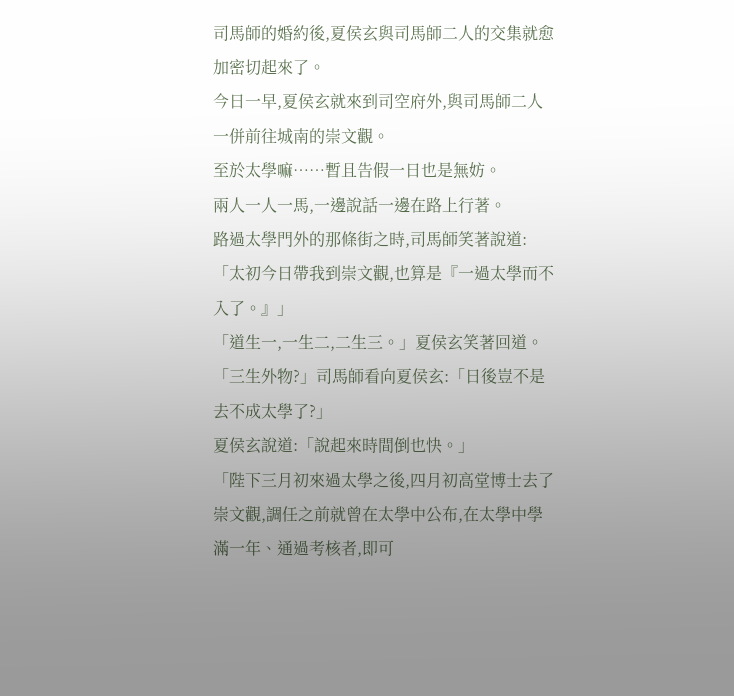司馬師的婚約後,夏侯玄與司馬師二人的交集就愈加密切起來了。
今日一早,夏侯玄就來到司空府外,與司馬師二人一併前往城南的崇文觀。
至於太學嘛……暫且告假一日也是無妨。
兩人一人一馬,一邊說話一邊在路上行著。
路過太學門外的那條街之時,司馬師笑著說道:「太初今日帶我到崇文觀,也算是『一過太學而不入了。』」
「道生一,一生二,二生三。」夏侯玄笑著回道。
「三生外物?」司馬師看向夏侯玄:「日後豈不是去不成太學了?」
夏侯玄說道:「說起來時間倒也快。」
「陛下三月初來過太學之後,四月初高堂博士去了崇文觀,調任之前就曾在太學中公布,在太學中學滿一年、通過考核者,即可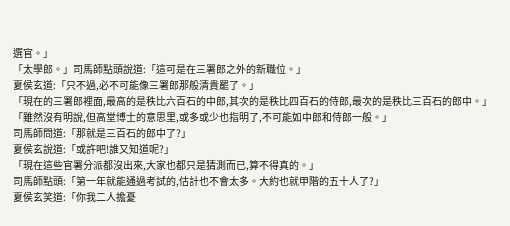選官。」
「太學郎。」司馬師點頭說道:「這可是在三署郎之外的新職位。」
夏侯玄道:「只不過,必不可能像三署郎那般清貴罷了。」
「現在的三署郎裡面,最高的是秩比六百石的中郎,其次的是秩比四百石的侍郎,最次的是秩比三百石的郎中。」
「雖然沒有明說,但高堂博士的意思里,或多或少也指明了,不可能如中郎和侍郎一般。」
司馬師問道:「那就是三百石的郎中了?」
夏侯玄說道:「或許吧!誰又知道呢?」
「現在這些官署分派都沒出來,大家也都只是猜測而已,算不得真的。」
司馬師點頭:「第一年就能通過考試的,估計也不會太多。大約也就甲階的五十人了?」
夏侯玄笑道:「你我二人擔憂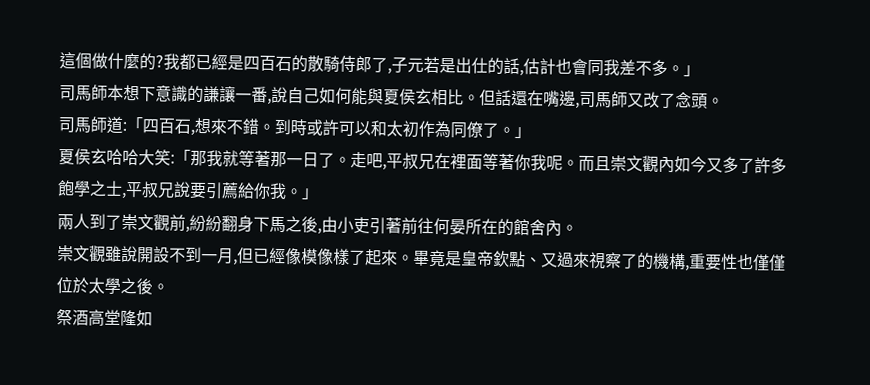這個做什麼的?我都已經是四百石的散騎侍郎了,子元若是出仕的話,估計也會同我差不多。」
司馬師本想下意識的謙讓一番,說自己如何能與夏侯玄相比。但話還在嘴邊,司馬師又改了念頭。
司馬師道:「四百石,想來不錯。到時或許可以和太初作為同僚了。」
夏侯玄哈哈大笑:「那我就等著那一日了。走吧,平叔兄在裡面等著你我呢。而且崇文觀內如今又多了許多飽學之士,平叔兄說要引薦給你我。」
兩人到了崇文觀前,紛紛翻身下馬之後,由小吏引著前往何晏所在的館舍內。
崇文觀雖說開設不到一月,但已經像模像樣了起來。畢竟是皇帝欽點、又過來視察了的機構,重要性也僅僅位於太學之後。
祭酒高堂隆如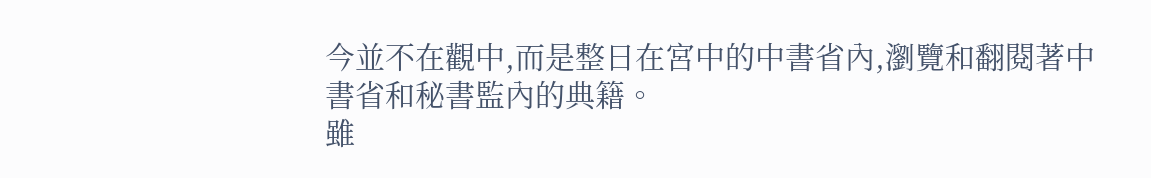今並不在觀中,而是整日在宮中的中書省內,瀏覽和翻閱著中書省和秘書監內的典籍。
雖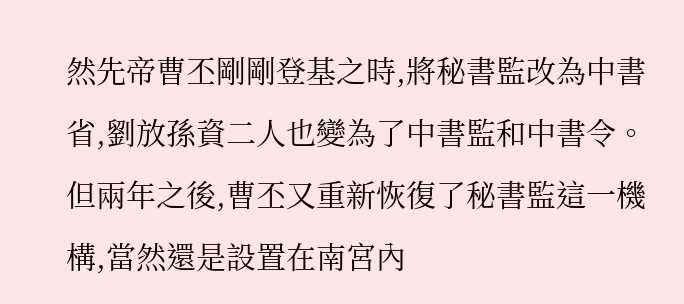然先帝曹丕剛剛登基之時,將秘書監改為中書省,劉放孫資二人也變為了中書監和中書令。
但兩年之後,曹丕又重新恢復了秘書監這一機構,當然還是設置在南宮內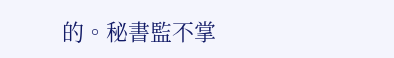的。秘書監不掌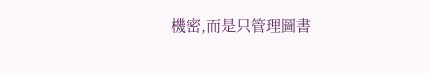機密,而是只管理圖書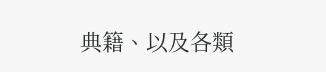典籍、以及各類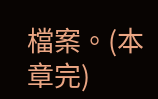檔案。(本章完)